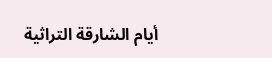أيام الشارقة التراثية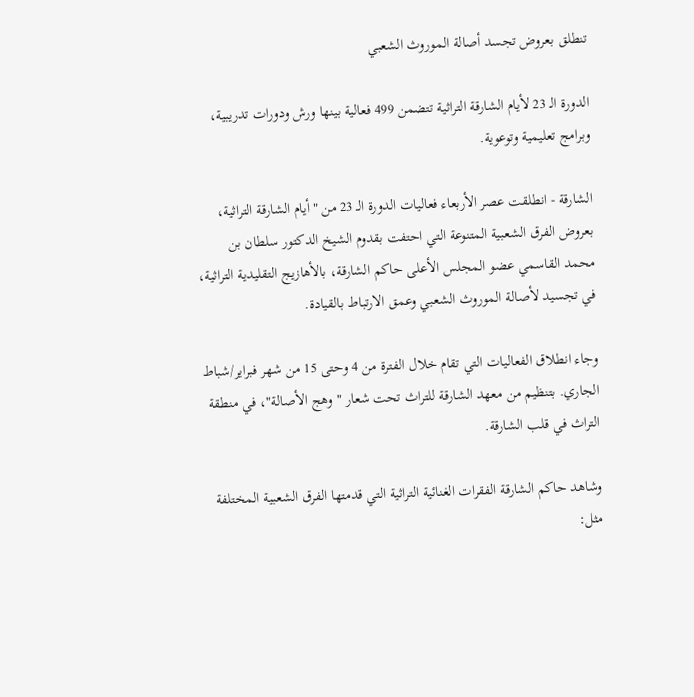تنطلق بعروض تجسد أصالة الموروث الشعبي

الدورة الـ 23 لأيام الشارقة التراثية تتضمن 499 فعالية بينها ورش ودورات تدريبية، وبرامج تعليمية وتوعوية.

الشارقة - انطلقت عصر الأربعاء فعاليات الدورة الـ 23 من "أيام الشارقة التراثية، بعروض الفرق الشعبية المتنوعة التي احتفت بقدوم الشيخ الدكتور سلطان بن محمد القاسمي عضو المجلس الأعلى حاكم الشارقة، بالأهازيج التقليدية التراثية، في تجسيد لأصالة الموروث الشعبي وعمق الارتباط بالقيادة.

وجاء انطلاق الفعاليات التي تقام خلال الفترة من 4 وحتى 15 من شهر فبراير/شباط الجاري. بتنظيم من معهد الشارقة للتراث تحت شعار "وهج الأصالة"، في منطقة التراث في قلب الشارقة.

وشاهد حاكم الشارقة الفقرات الغنائية التراثية التي قدمتها الفرق الشعبية المختلفة مثل: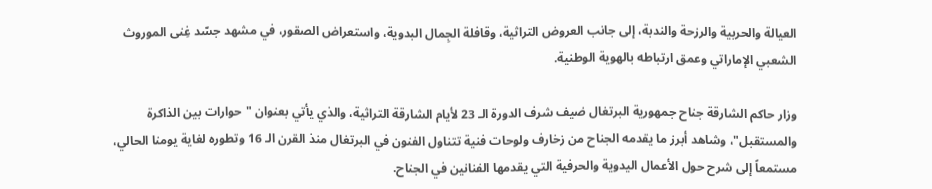العيالة والحربية والرزحة والندبة، إلى جانب العروض التراثية، وقافلة الجِمال البدوية، واستعراض الصقور، في مشهد جسّد غِنى الموروث الشعبي الإماراتي وعمق ارتباطه بالهوية الوطنية.

وزار حاكم الشارقة جناح جمهورية البرتغال ضيف شرف الدورة الـ 23 لأيام الشارقة التراثية، والذي يأتي بعنوان "حوارات بين الذاكرة والمستقبل"، وشاهد أبرز ما يقدمه الجناح من زخارف ولوحات فنية تتناول الفنون في البرتغال منذ القرن الـ 16 وتطوره لغاية يومنا الحالي، مستمعاً إلى شرح حول الأعمال اليدوية والحرفية التي يقدمها الفنانين في الجناح.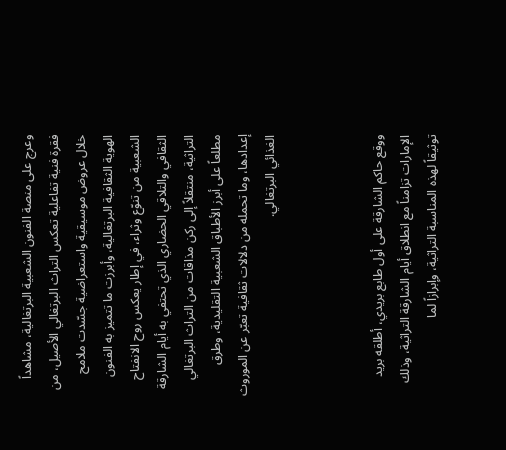وعرج على منصة الفنون الشعبية البرتغالية، مشاهداً فقرة فنية تفاعلية تعكس التراث البرتغالي الأصيل، من خلال عروض موسيقية واستعراضية جسّدت ملامح الهوية الثقافية البرتغالية، وأبرزت ما تتميز به الفنون الشعبية من تنوّع وثراء، في إطار يعكس روح الانفتاح الثقافي والتلاقي الحضاري الذي تحتفي به أيام الشارقة التراثية، منتقلاً إلى ركن مذاقات من التراث البرتغالي مطلعاً على أبرز الأطباق الشعبية التقليدية، وطرق إعدادها، وما تحمله من دلالات ثقافية تعبّر عن الموروث الغذائي البرتغالي.



ووقع حاكم الشارقة على أول طابع بريدي، أطلقه بريد الإمارات تزامناً مع انطلاق أيام الشارقة التراثية، وذلك توثيقاً لهذه المناسبة التراثية، وإبرازاً لما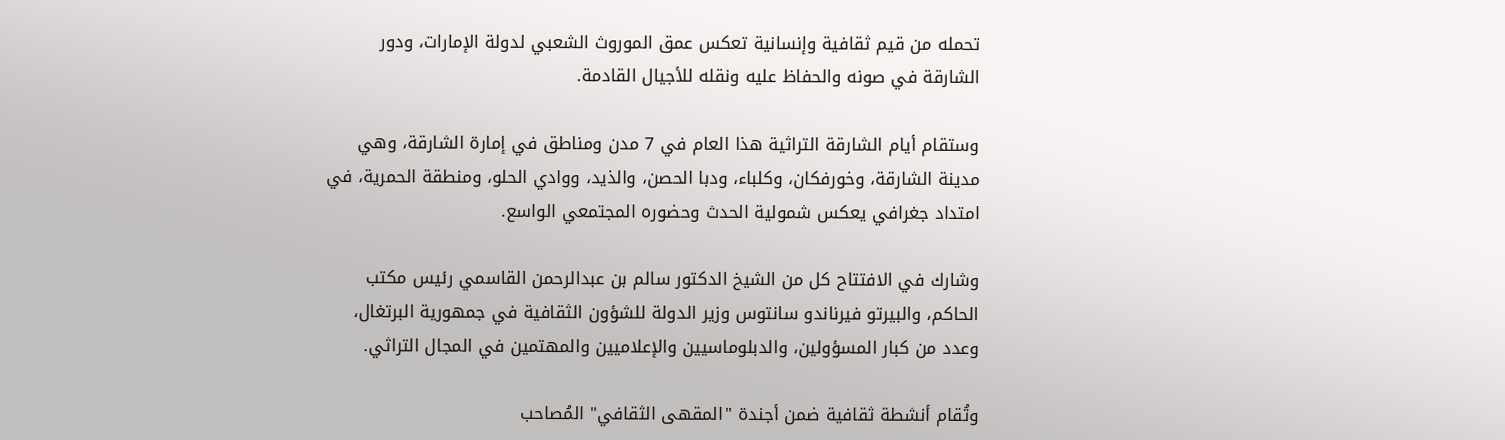تحمله من قيم ثقافية وإنسانية تعكس عمق الموروث الشعبي لدولة الإمارات، ودور الشارقة في صونه والحفاظ عليه ونقله للأجيال القادمة.

وستقام أيام الشارقة التراثية هذا العام في 7 مدن ومناطق في إمارة الشارقة، وهي مدينة الشارقة، وخورفكان، وكلباء، ودبا الحصن، والذيد، ووادي الحلو، ومنطقة الحمرية، في امتداد جغرافي يعكس شمولية الحدث وحضوره المجتمعي الواسع.

وشارك في الافتتاح كل من الشيخ الدكتور سالم بن عبدالرحمن القاسمي رئيس مكتب الحاكم، والبيرتو فيرناندو سانتوس وزير الدولة للشؤون الثقافية في جمهورية البرتغال، وعدد من كبار المسؤولين، والدبلوماسيين والإعلاميين والمهتمين في المجال التراثي.

وتُقام أنشطة ثقافية ضمن أجندة "المقهى الثقافي" المُصاحب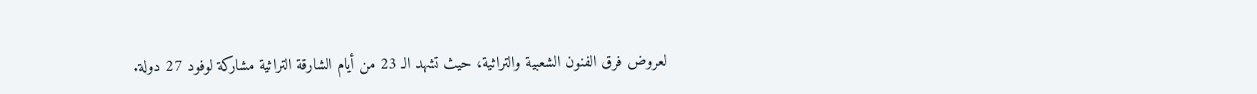لعروض فرق الفنون الشعبية والتراثية، حيث تشهد الـ 23 من أيام الشارقة التراثية مشاركة لوفود 27 دولة.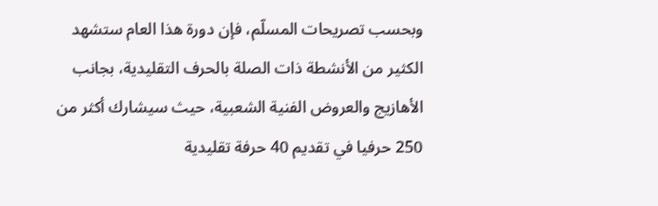وبحسب تصريحات المسلّم، فإن دورة هذا العام ستشهد الكثير من الأنشطة ذات الصلة بالحرف التقليدية، بجانب الأهازيج والعروض الفنية الشعبية، حيث سيشارك أكثر من 250 حرفيا في تقديم 40 حرفة تقليدية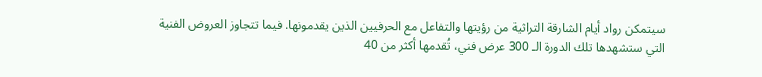سيتمكن رواد أيام الشارقة التراثية من رؤيتها والتفاعل مع الحرفيين الذين يقدمونها. فيما تتجاوز العروض الفنية التي ستشهدها تلك الدورة الـ 300 عرض فني، تُقدمها أكثر من 40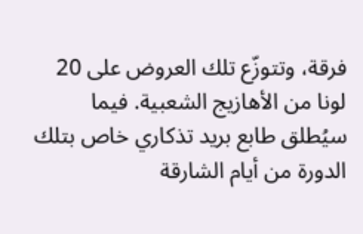فرقة، وتتوزّع تلك العروض على 20 لونا من الأهازيج الشعبية. فيما سيُطلق طابع بريد تذكاري خاص بتلك الدورة من أيام الشارقة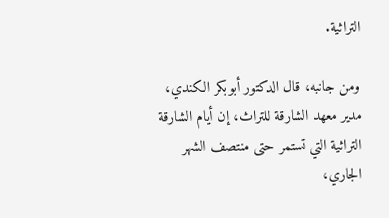التراثية.

ومن جانبه، قال الدكتور أبوبكر الكندي، مدير معهد الشارقة للتراث، إن أيام الشارقة التراثية التي تستمر حتى منتصف الشهر الجاري،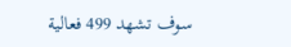سوف تشهد 499 فعالية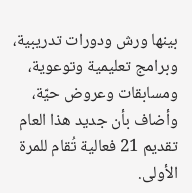بينها ورش ودورات تدريبية، وبرامج تعليمية وتوعوية، ومسابقات وعروض حيّة، وأضاف بأن جديد هذا العام تقديم 21 فعالية تُقام للمرة الأولى.